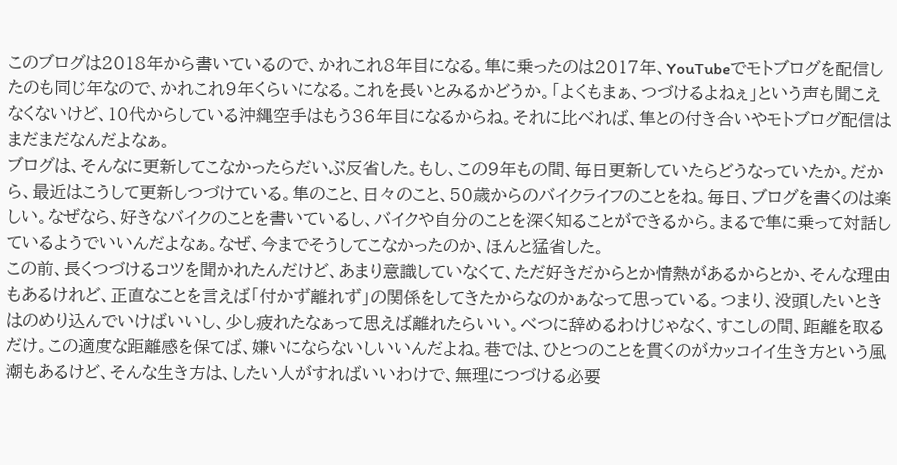このブログは2018年から書いているので、かれこれ8年目になる。隼に乗ったのは2017年、YouTubeでモトブログを配信したのも同じ年なので、かれこれ9年くらいになる。これを長いとみるかどうか。「よくもまぁ、つづけるよねぇ」という声も聞こえなくないけど、10代からしている沖縄空手はもう36年目になるからね。それに比べれば、隼との付き合いやモトブログ配信はまだまだなんだよなぁ。
ブログは、そんなに更新してこなかったらだいぶ反省した。もし、この9年もの間、毎日更新していたらどうなっていたか。だから、最近はこうして更新しつづけている。隼のこと、日々のこと、50歳からのバイクライフのことをね。毎日、ブログを書くのは楽しい。なぜなら、好きなバイクのことを書いているし、バイクや自分のことを深く知ることができるから。まるで隼に乗って対話しているようでいいんだよなぁ。なぜ、今までそうしてこなかったのか、ほんと猛省した。
この前、長くつづけるコツを聞かれたんだけど、あまり意識していなくて、ただ好きだからとか情熱があるからとか、そんな理由もあるけれど、正直なことを言えば「付かず離れず」の関係をしてきたからなのかぁなって思っている。つまり、没頭したいときはのめり込んでいけばいいし、少し疲れたなぁって思えば離れたらいい。べつに辞めるわけじゃなく、すこしの間、距離を取るだけ。この適度な距離感を保てば、嫌いにならないしいいんだよね。巷では、ひとつのことを貫くのがカッコイイ生き方という風潮もあるけど、そんな生き方は、したい人がすればいいわけで、無理につづける必要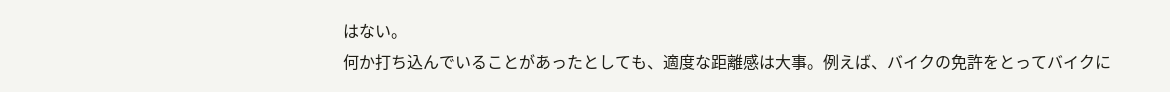はない。
何か打ち込んでいることがあったとしても、適度な距離感は大事。例えば、バイクの免許をとってバイクに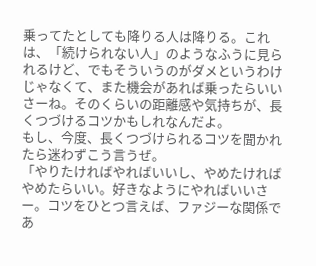乗ってたとしても降りる人は降りる。これは、「続けられない人」のようなふうに見られるけど、でもそういうのがダメというわけじゃなくて、また機会があれば乗ったらいいさーね。そのくらいの距離感や気持ちが、長くつづけるコツかもしれなんだよ。
もし、今度、長くつづけられるコツを聞かれたら迷わずこう言うぜ。
「やりたければやればいいし、やめたければやめたらいい。好きなようにやればいいさー。コツをひとつ言えば、ファジーな関係であ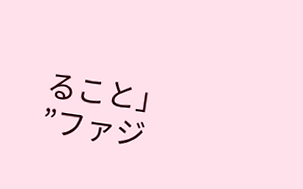ること」
”ファジ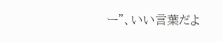ー”、いい言葉だよ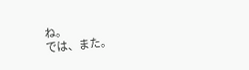ね。
では、また。